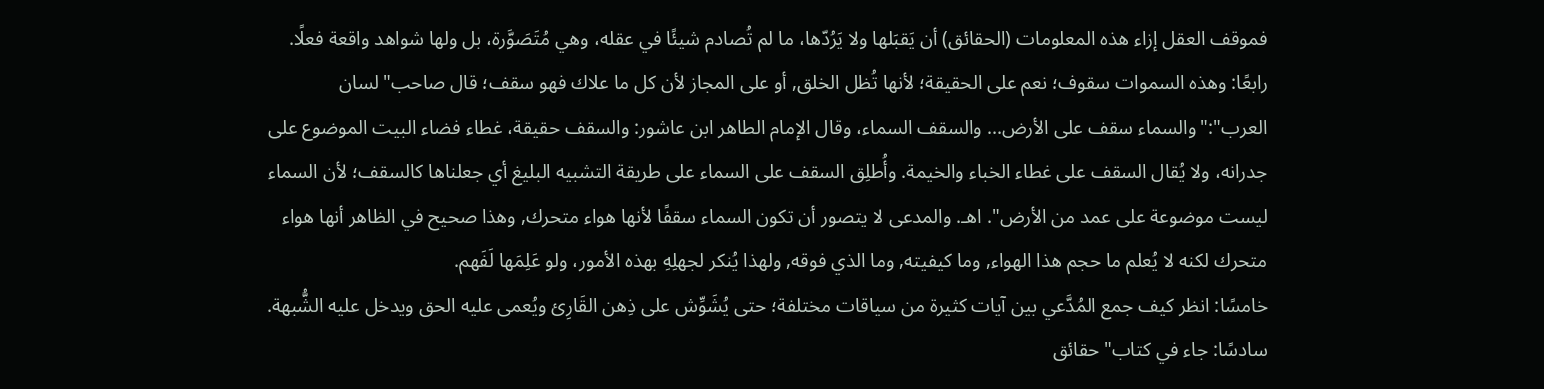فموقف العقل إزاء هذه المعلومات (الحقائق) أن يَقبَلها ولا يَرُدّها، ما لم تُصادم شيئًا في عقله، وهي مُتَصَوَّرة، بل ولها شواهد واقعة فعلًا.
رابعًا: وهذه السموات سقوف؛ نعم على الحقيقة؛ لأنها تُظل الخلق, أو على المجاز لأن كل ما علاك فهو سقف؛ قال صاحب"لسان العرب":"والسماء سقف على الأرض... والسقف السماء، وقال الإمام الطاهر ابن عاشور: والسقف حقيقة، غطاء فضاء البيت الموضوع على جدرانه، ولا يُقال السقف على غطاء الخباء والخيمة. وأُطلِق السقف على السماء على طريقة التشبيه البليغ أي جعلناها كالسقف؛ لأن السماء ليست موضوعة على عمد من الأرض". اهـ. والمدعى لا يتصور أن تكون السماء سقفًا لأنها هواء متحرك, وهذا صحيح في الظاهر أنها هواء متحرك لكنه لا يُعلم ما حجم هذا الهواء, وما كيفيته, وما الذي فوقه, ولهذا يُنكر لجهلِهِ بهذه الأمور، ولو عَلِمَها لَفَهم.
خامسًا: انظر كيف جمع المُدَّعي بين آيات كثيرة من سياقات مختلفة؛ حتى يُشَوِّش على ذِهن القَارِئ ويُعمى عليه الحق ويدخل عليه الشُّبهة.
سادسًا: جاء في كتاب"حقائق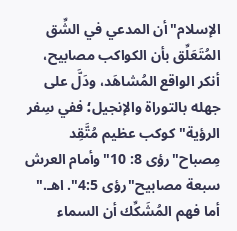الإسلام"أن المدعي في الشِّق المُتَعَلِّق بأن الكواكب مصابيح، أنكر الواقع المُشاهَد، ودَلَّ على جهله بالتوراة والإنجيل؛ ففي سِفر الرؤية"كوكب عظيم مُتَّقِد مِصباح"رؤى 8: 10"وأمام العرش سبعة مصابيح"رؤى 4:5". اهـ."
أما فهم المُشَكِّك أن السماء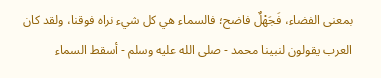بمعنى الفضاء، فَجَهْلٌ فاضح؛ فالسماء هي كل شيء نراه فوقنا، ولقد كان العرب يقولون لنبينا محمد - صلى الله عليه وسلم - أسقط السماء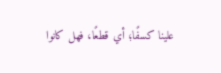علينا كسفًا؛ أي قطعًا، فهل كانوا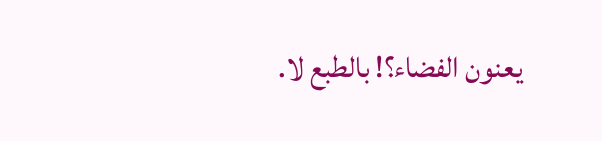يعنون الفضاء؟! بالطبع لا.